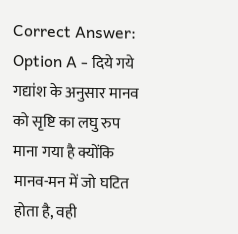Correct Answer:
Option A - दिये गये गद्यांश के अनुसार मानव को सृष्टि का लघु रुप माना गया है क्योंकि मानव-मन में जो घटित होता है, वही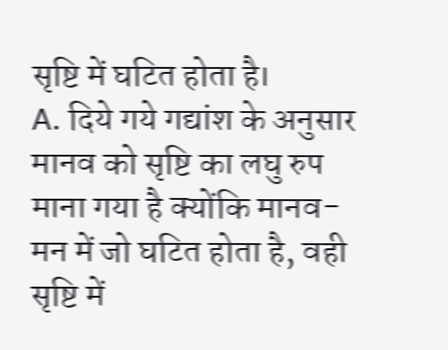सृष्टि में घटित होता है।
A. दिये गये गद्यांश के अनुसार मानव को सृष्टि का लघु रुप माना गया है क्योंकि मानव-मन में जो घटित होता है, वही सृष्टि में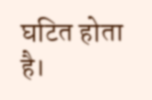घटित होता है।